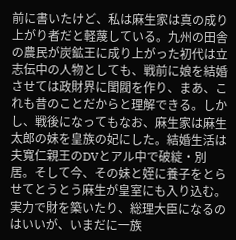前に書いたけど、私は麻生家は真の成り上がり者だと軽蔑している。九州の田舎の農民が炭鉱王に成り上がった初代は立志伝中の人物としても、戦前に娘を結婚させては政財界に閨閥を作り、まあ、これも昔のことだからと理解できる。しかし、戦後になってもなお、麻生家は麻生太郎の妹を皇族の妃にした。結婚生活は夫寬仁親王のDVとアル中で破綻・別居。そして今、その妹と姪に養子をとらせてとうとう麻生が皇室にも入り込む。実力で財を築いたり、総理大臣になるのはいいが、いまだに一族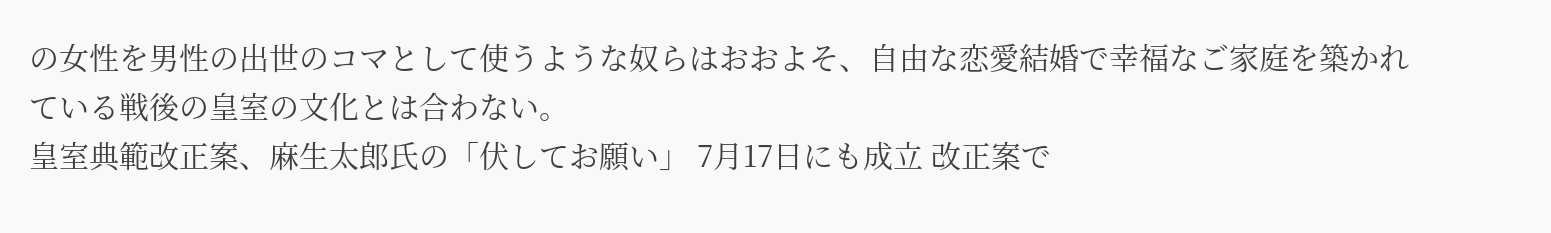の女性を男性の出世のコマとして使うような奴らはおおよそ、自由な恋愛結婚で幸福なご家庭を築かれている戦後の皇室の文化とは合わない。
皇室典範改正案、麻生太郎氏の「伏してお願い」 7月17日にも成立 改正案で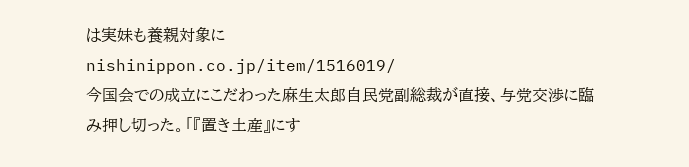は実妹も養親対象に
nishinippon.co.jp/item/1516019/
今国会での成立にこだわった麻生太郎自民党副総裁が直接、与党交渉に臨み押し切った。「『置き土産』にす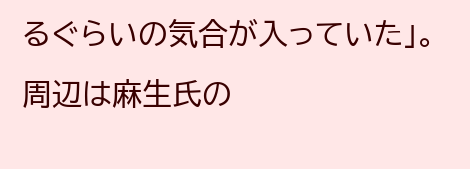るぐらいの気合が入っていた」。周辺は麻生氏の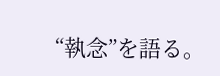“執念”を語る。